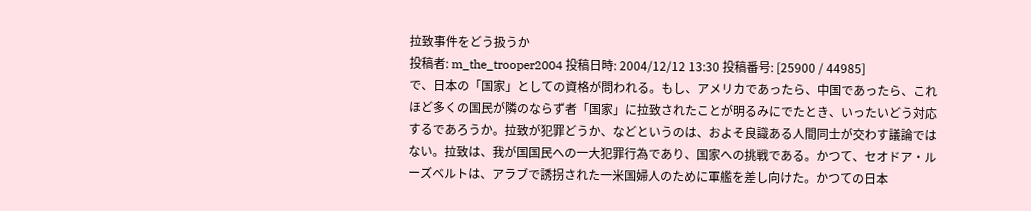拉致事件をどう扱うか
投稿者: m_the_trooper2004 投稿日時: 2004/12/12 13:30 投稿番号: [25900 / 44985]
で、日本の「国家」としての資格が問われる。もし、アメリカであったら、中国であったら、これほど多くの国民が隣のならず者「国家」に拉致されたことが明るみにでたとき、いったいどう対応するであろうか。拉致が犯罪どうか、などというのは、およそ良識ある人間同士が交わす議論ではない。拉致は、我が国国民への一大犯罪行為であり、国家への挑戦である。かつて、セオドア・ルーズベルトは、アラブで誘拐された一米国婦人のために軍艦を差し向けた。かつての日本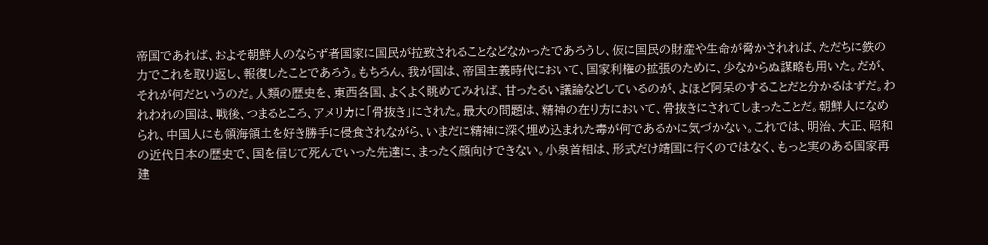帝国であれば、およそ朝鮮人のならず者国家に国民が拉致されることなどなかったであろうし、仮に国民の財産や生命が脅かされれば、ただちに鉄の力でこれを取り返し、報復したことであろう。もちろん、我が国は、帝国主義時代において、国家利権の拡張のために、少なからぬ謀略も用いた。だが、それが何だというのだ。人類の歴史を、東西各国、よくよく眺めてみれば、甘ったるい議論などしているのが、よほど阿呆のすることだと分かるはずだ。われわれの国は、戦後、つまるところ、アメリカに「骨抜き」にされた。最大の問題は、精神の在り方において、骨抜きにされてしまったことだ。朝鮮人になめられ、中国人にも領海領土を好き勝手に侵食されながら、いまだに精神に深く埋め込まれた毒が何であるかに気づかない。これでは、明治、大正、昭和の近代日本の歴史で、国を信じて死んでいった先達に、まったく顔向けできない。小泉首相は、形式だけ靖国に行くのではなく、もっと実のある国家再建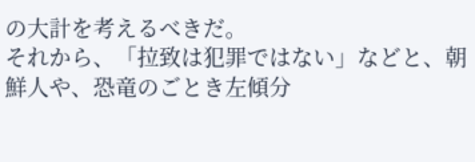の大計を考えるべきだ。
それから、「拉致は犯罪ではない」などと、朝鮮人や、恐竜のごとき左傾分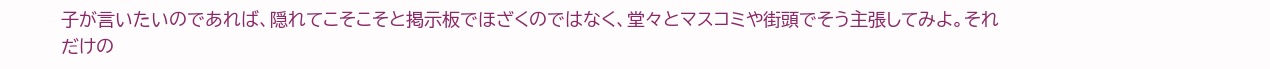子が言いたいのであれば、隠れてこそこそと掲示板でほざくのではなく、堂々とマスコミや街頭でそう主張してみよ。それだけの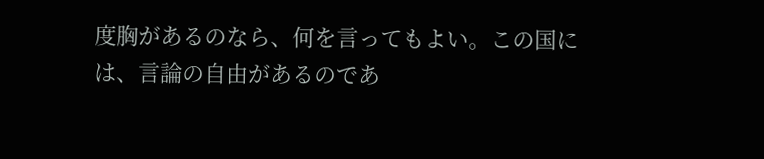度胸があるのなら、何を言ってもよい。この国には、言論の自由があるのであ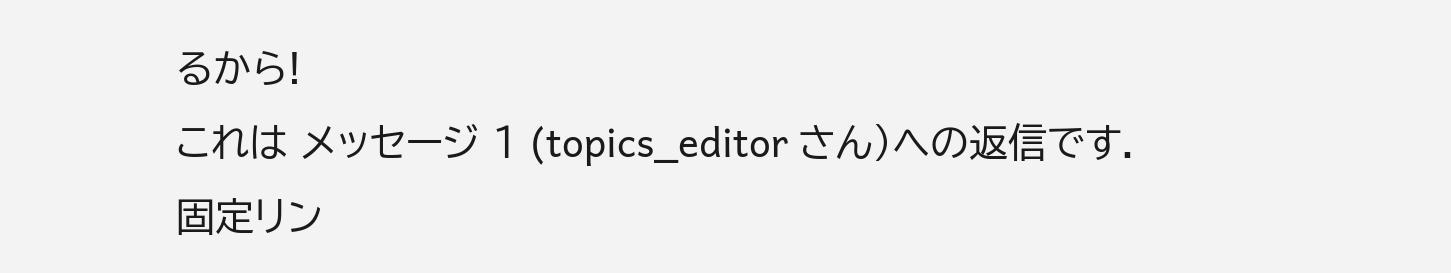るから!
これは メッセージ 1 (topics_editor さん)への返信です.
固定リン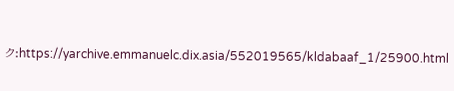ク:https://yarchive.emmanuelc.dix.asia/552019565/kldabaaf_1/25900.html